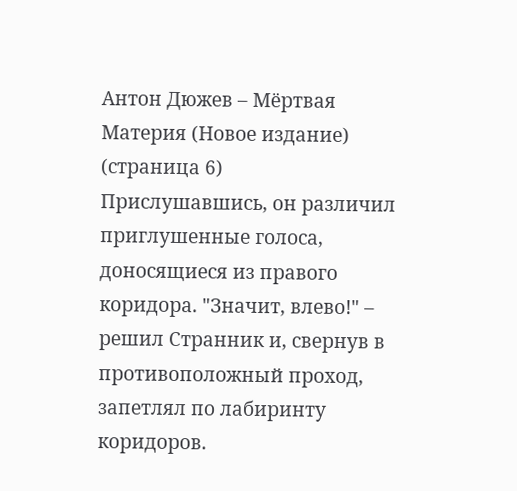Антон Дюжев – Мёртвая Материя (Новое издание) (страница 6)
Прислушавшись, он различил приглушенные голоса, доносящиеся из правого коридора. "Значит, влево!" – решил Странник и, свернув в противоположный проход, запетлял по лабиринту коридоров.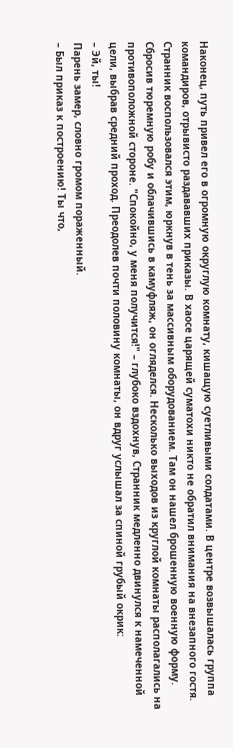Наконец, путь привел его в огромную округлую комнату, кишащую суетливыми солдатами. В центре возвышалась группа командиров, отрывисто раздававших приказы. В хаосе царящей суматохи никто не обратил внимания на внезапного гостя. Странник воспользовался этим, юркнув в тень за массивным оборудованием. Там он нашел брошенную военную форму. Сбросив тюремную робу и облачившись в камуфляж, он огляделся. Несколько выходов из круглой комнаты располагались на противоположной стороне. "Спокойно, у меня получится!" – глубоко вздохнув, Странник медленно двинулся к намеченной цели, выбрав средний проход. Преодолев почти половину комнаты, он вдруг услышал за спиной грубый окрик:
– Эй, ты!
Парень замер, словно громом пораженный.
– Был приказ к построению! Ты что,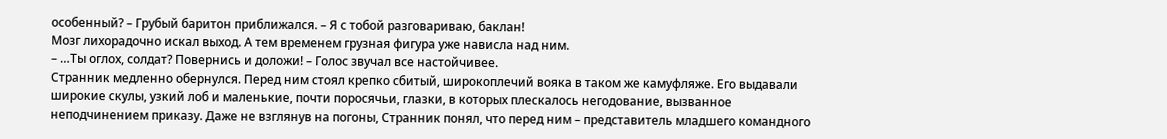особенный? – Грубый баритон приближался. – Я с тобой разговариваю, баклан!
Мозг лихорадочно искал выход. А тем временем грузная фигура уже нависла над ним.
– …Ты оглох, солдат? Повернись и доложи! – Голос звучал все настойчивее.
Странник медленно обернулся. Перед ним стоял крепко сбитый, широкоплечий вояка в таком же камуфляже. Его выдавали широкие скулы, узкий лоб и маленькие, почти поросячьи, глазки, в которых плескалось негодование, вызванное неподчинением приказу. Даже не взглянув на погоны, Странник понял, что перед ним – представитель младшего командного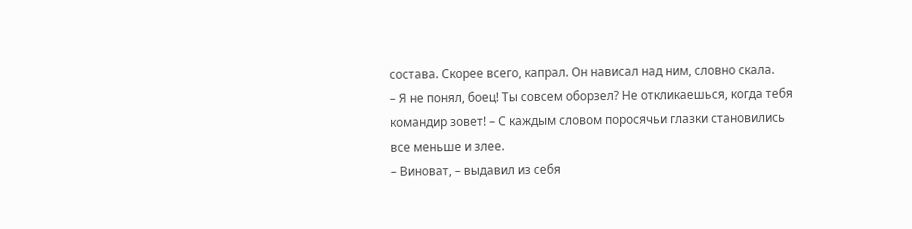состава. Скорее всего, капрал. Он нависал над ним, словно скала.
– Я не понял, боец! Ты совсем оборзел? Не откликаешься, когда тебя командир зовет! – С каждым словом поросячьи глазки становились все меньше и злее.
– Виноват, – выдавил из себя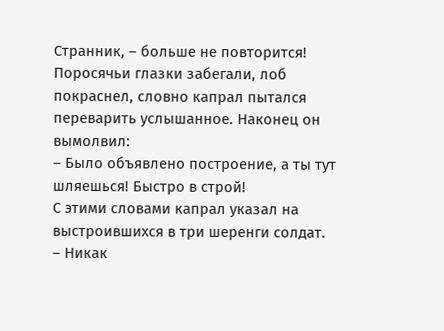Странник, – больше не повторится!
Поросячьи глазки забегали, лоб покраснел, словно капрал пытался переварить услышанное. Наконец он вымолвил:
– Было объявлено построение, а ты тут шляешься! Быстро в строй!
С этими словами капрал указал на выстроившихся в три шеренги солдат.
– Никак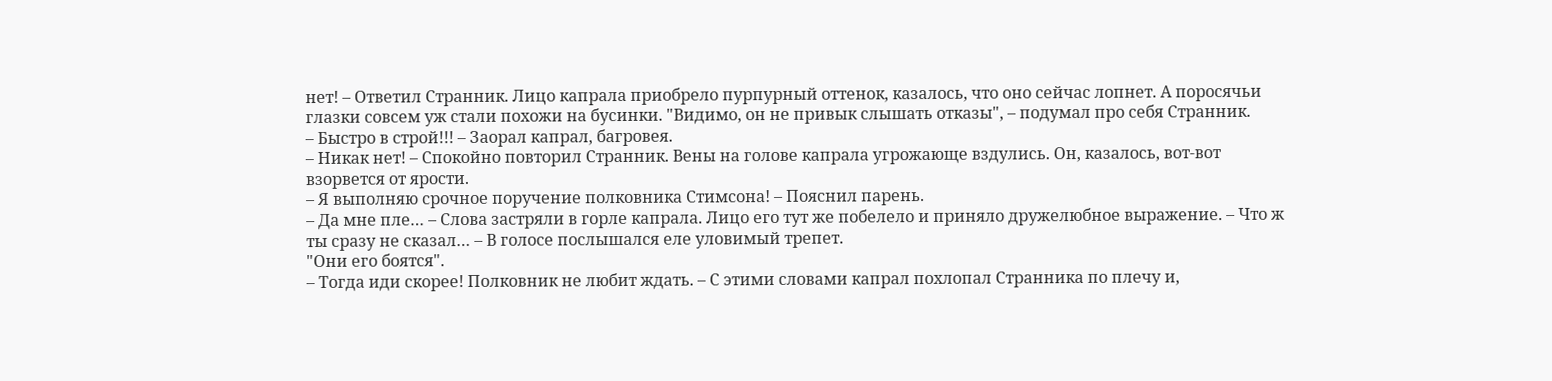нет! – Ответил Странник. Лицо капрала приобрело пурпурный оттенок, казалось, что оно сейчас лопнет. А поросячьи глазки совсем уж стали похожи на бусинки. "Видимо, он не привык слышать отказы", – подумал про себя Странник.
– Быстро в строй!!! – Заорал капрал, багровея.
– Никак нет! – Спокойно повторил Странник. Вены на голове капрала угрожающе вздулись. Он, казалось, вот-вот взорвется от ярости.
– Я выполняю срочное поручение полковника Стимсона! – Пояснил парень.
– Да мне пле… – Слова застряли в горле капрала. Лицо его тут же побелело и приняло дружелюбное выражение. – Что ж ты сразу не сказал… – В голосе послышался еле уловимый трепет.
"Они его боятся".
– Тогда иди скорее! Полковник не любит ждать. – С этими словами капрал похлопал Странника по плечу и,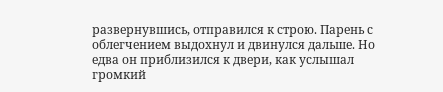развернувшись, отправился к строю. Парень с облегчением выдохнул и двинулся дальше. Но едва он приблизился к двери, как услышал громкий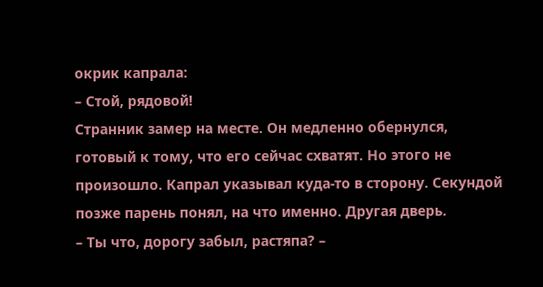окрик капрала:
– Стой, рядовой!
Странник замер на месте. Он медленно обернулся, готовый к тому, что его сейчас схватят. Но этого не произошло. Капрал указывал куда-то в сторону. Секундой позже парень понял, на что именно. Другая дверь.
– Ты что, дорогу забыл, растяпа? –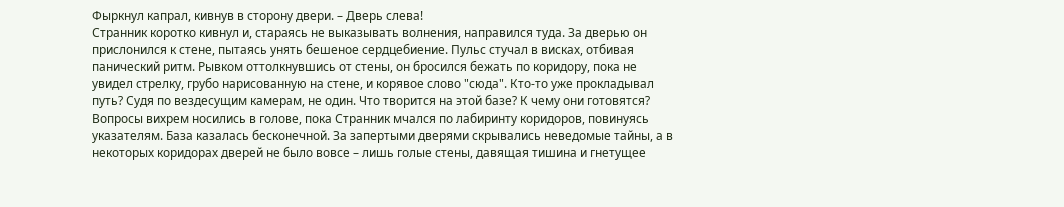Фыркнул капрал, кивнув в сторону двери. – Дверь слева!
Странник коротко кивнул и, стараясь не выказывать волнения, направился туда. За дверью он прислонился к стене, пытаясь унять бешеное сердцебиение. Пульс стучал в висках, отбивая панический ритм. Рывком оттолкнувшись от стены, он бросился бежать по коридору, пока не увидел стрелку, грубо нарисованную на стене, и корявое слово "сюда". Кто-то уже прокладывал путь? Судя по вездесущим камерам, не один. Что творится на этой базе? К чему они готовятся? Вопросы вихрем носились в голове, пока Странник мчался по лабиринту коридоров, повинуясь указателям. База казалась бесконечной. За запертыми дверями скрывались неведомые тайны, а в некоторых коридорах дверей не было вовсе – лишь голые стены, давящая тишина и гнетущее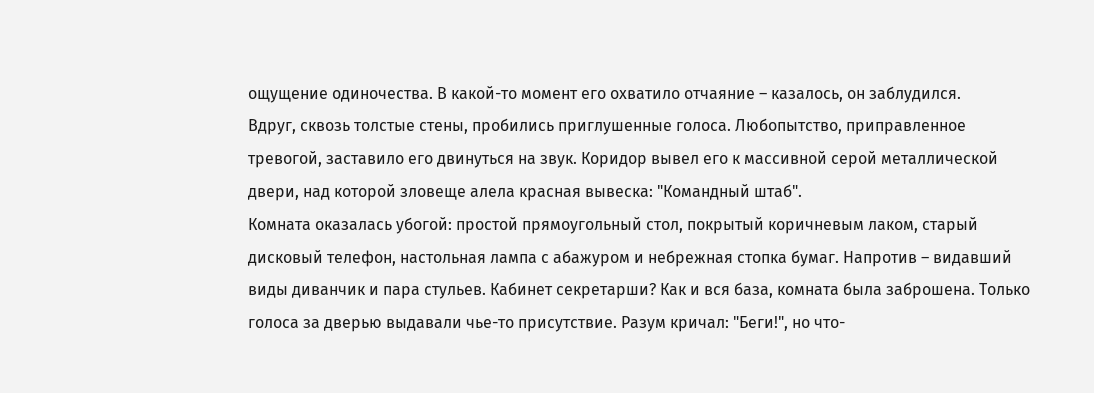ощущение одиночества. В какой-то момент его охватило отчаяние – казалось, он заблудился.
Вдруг, сквозь толстые стены, пробились приглушенные голоса. Любопытство, приправленное тревогой, заставило его двинуться на звук. Коридор вывел его к массивной серой металлической двери, над которой зловеще алела красная вывеска: "Командный штаб".
Комната оказалась убогой: простой прямоугольный стол, покрытый коричневым лаком, старый дисковый телефон, настольная лампа с абажуром и небрежная стопка бумаг. Напротив – видавший виды диванчик и пара стульев. Кабинет секретарши? Как и вся база, комната была заброшена. Только голоса за дверью выдавали чье-то присутствие. Разум кричал: "Беги!", но что-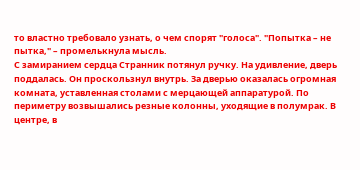то властно требовало узнать, о чем спорят "голоса". "Попытка – не пытка," – промелькнула мысль.
С замиранием сердца Странник потянул ручку. На удивление, дверь поддалась. Он проскользнул внутрь. За дверью оказалась огромная комната, уставленная столами с мерцающей аппаратурой. По периметру возвышались резные колонны, уходящие в полумрак. В центре, в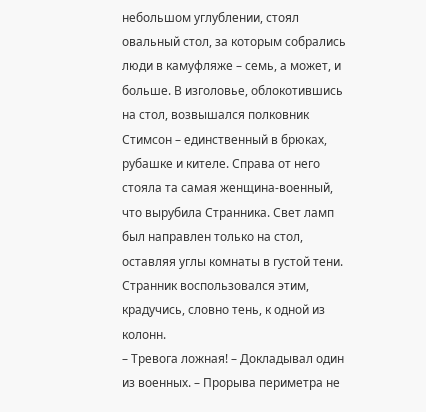небольшом углублении, стоял овальный стол, за которым собрались люди в камуфляже – семь, а может, и больше. В изголовье, облокотившись на стол, возвышался полковник Стимсон – единственный в брюках, рубашке и кителе. Справа от него стояла та самая женщина-военный, что вырубила Странника. Свет ламп был направлен только на стол, оставляя углы комнаты в густой тени. Странник воспользовался этим, крадучись, словно тень, к одной из колонн.
– Тревога ложная! – Докладывал один из военных. – Прорыва периметра не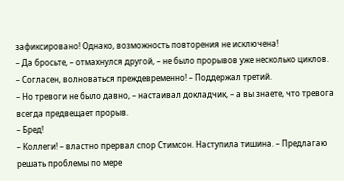зафиксировано! Однако, возможность повторения не исключена!
– Да бросьте, – отмахнулся другой, – не было прорывов уже несколько циклов.
– Согласен, волноваться преждевременно! – Поддержал третий.
– Но тревоги не было давно, – настаивал докладчик, – а вы знаете, что тревога всегда предвещает прорыв.
– Бред!
– Коллеги! – властно прервал спор Стимсон. Наступила тишина. – Предлагаю решать проблемы по мере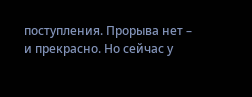поступления. Прорыва нет – и прекрасно. Но сейчас у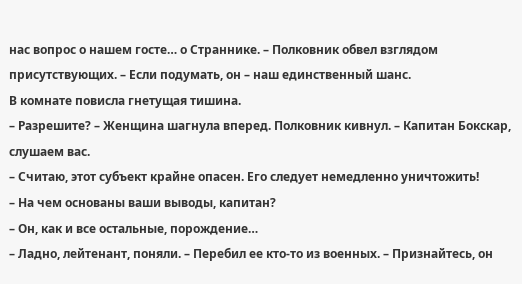нас вопрос о нашем госте… о Страннике. – Полковник обвел взглядом присутствующих. – Если подумать, он – наш единственный шанс.
В комнате повисла гнетущая тишина.
– Разрешите? – Женщина шагнула вперед. Полковник кивнул. – Капитан Бокскар, слушаем вас.
– Считаю, этот субъект крайне опасен. Его следует немедленно уничтожить!
– На чем основаны ваши выводы, капитан?
– Он, как и все остальные, порождение…
– Ладно, лейтенант, поняли. – Перебил ее кто-то из военных. – Признайтесь, он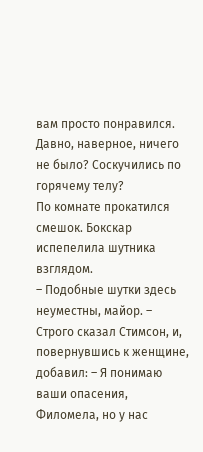вам просто понравился. Давно, наверное, ничего не было? Соскучились по горячему телу?
По комнате прокатился смешок. Бокскар испепелила шутника взглядом.
– Подобные шутки здесь неуместны, майор. – Строго сказал Стимсон, и, повернувшись к женщине, добавил: – Я понимаю ваши опасения, Филомела, но у нас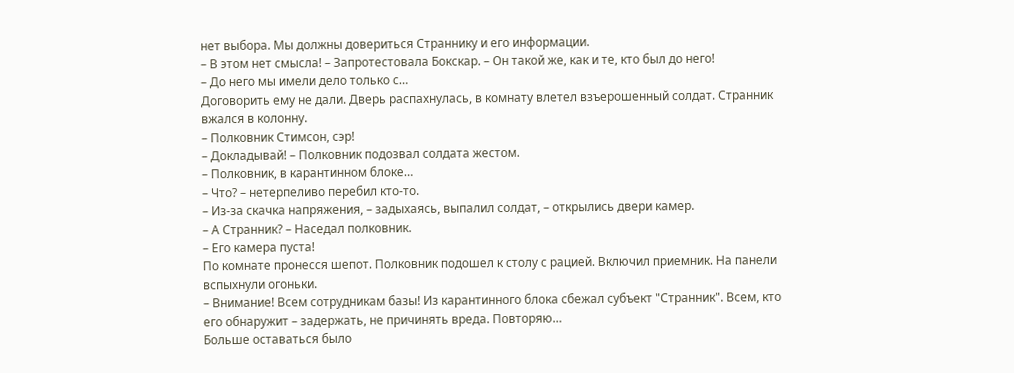нет выбора. Мы должны довериться Страннику и его информации.
– В этом нет смысла! – Запротестовала Бокскар. – Он такой же, как и те, кто был до него!
– До него мы имели дело только с…
Договорить ему не дали. Дверь распахнулась, в комнату влетел взъерошенный солдат. Странник вжался в колонну.
– Полковник Стимсон, сэр!
– Докладывай! – Полковник подозвал солдата жестом.
– Полковник, в карантинном блоке…
– Что? – нетерпеливо перебил кто-то.
– Из-за скачка напряжения, – задыхаясь, выпалил солдат, – открылись двери камер.
– А Странник? – Наседал полковник.
– Его камера пуста!
По комнате пронесся шепот. Полковник подошел к столу с рацией. Включил приемник. На панели вспыхнули огоньки.
– Внимание! Всем сотрудникам базы! Из карантинного блока сбежал субъект "Странник". Всем, кто его обнаружит – задержать, не причинять вреда. Повторяю…
Больше оставаться было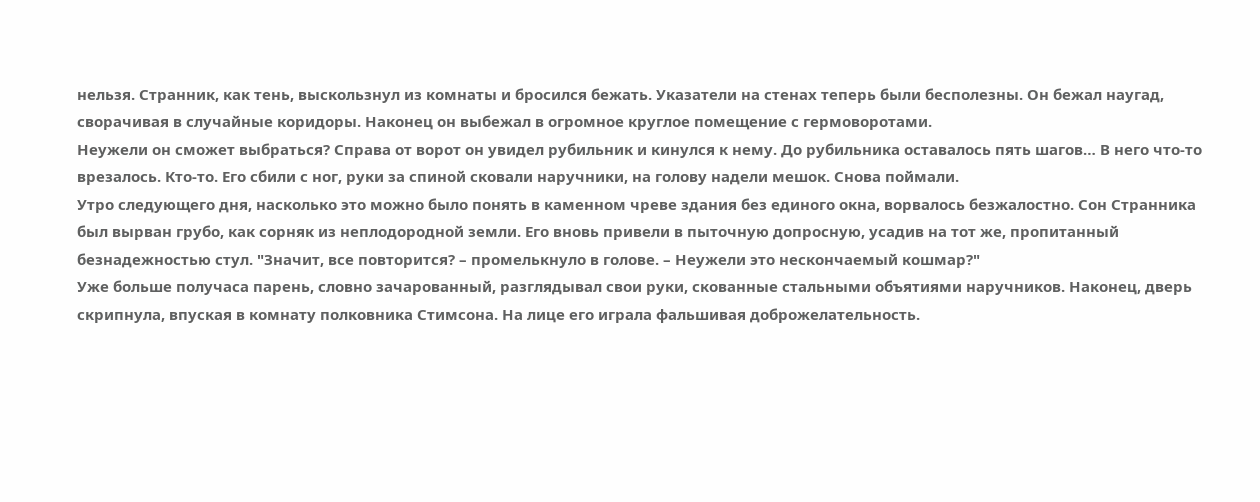нельзя. Странник, как тень, выскользнул из комнаты и бросился бежать. Указатели на стенах теперь были бесполезны. Он бежал наугад, сворачивая в случайные коридоры. Наконец он выбежал в огромное круглое помещение с гермоворотами.
Неужели он сможет выбраться? Справа от ворот он увидел рубильник и кинулся к нему. До рубильника оставалось пять шагов… В него что-то врезалось. Кто-то. Его сбили с ног, руки за спиной сковали наручники, на голову надели мешок. Снова поймали.
Утро следующего дня, насколько это можно было понять в каменном чреве здания без единого окна, ворвалось безжалостно. Сон Странника был вырван грубо, как сорняк из неплодородной земли. Его вновь привели в пыточную допросную, усадив на тот же, пропитанный безнадежностью стул. "Значит, все повторится? – промелькнуло в голове. – Неужели это нескончаемый кошмар?"
Уже больше получаса парень, словно зачарованный, разглядывал свои руки, скованные стальными объятиями наручников. Наконец, дверь скрипнула, впуская в комнату полковника Стимсона. На лице его играла фальшивая доброжелательность.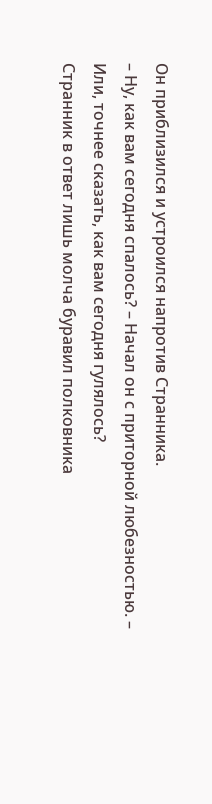Он приблизился и устроился напротив Странника.
– Ну, как вам сегодня спалось? – Начал он с приторной любезностью. – Или, точнее сказать, как вам сегодня гулялось?
Странник в ответ лишь молча буравил полковника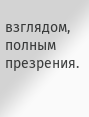взглядом, полным презрения.